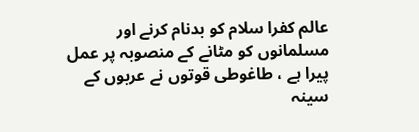عالم کفرا سلام کو بدنام کرنے اور مسلمانوں کو مٹانے کے منصوبہ پر عمل پیرا ہے ، طاغوطی قوتوں نے عربوں کے سینہ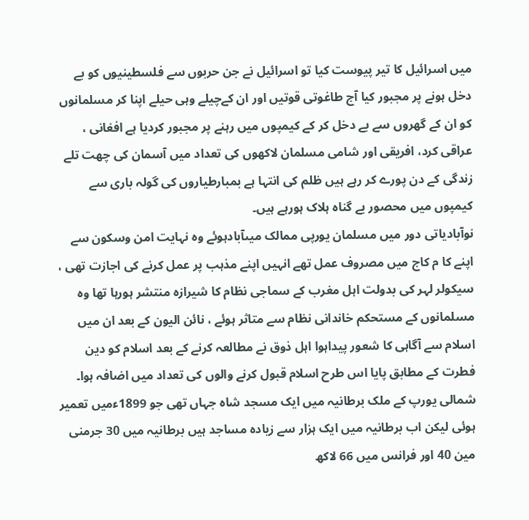میں اسرائیل کا تیر پیوست کیا تو اسرائیل نے جن حربوں سے فلسطینیوں کو بے دخل ہونے پر مجبور کیا آج طاغوتی قوتیں اور ان کےچیلے وہی حیلے اپنا کر مسلمانوں کو ان کے گھروں سے بے دخل کر کے کیمپوں میں رہنے پر مجبور کردیا ہے افغانی ، عراقی کرد، افریقی اور شامی مسلمان لاکھوں کی تعداد میں آسمان کی چھت تلے زندگی کے دن پورے کر رہے ہیں ظلم کی انتہا ہے بمبارطیاروں کی گولہ باری سے کیمپوں میں محصور بے گناہ ہلاک ہورہے ہیں۔
نوآبادیاتی دور میں مسلمان یورپی ممالک میںآبادہوئے وہ نہایت امن وسکون سے اپنے کا م کاج میں مصروف عمل تھے انہیں اپنے مذہب پر عمل کرنے کی اجازت تھی ، سیکولر لہر کی بدولت اہل مغرب کے سماجی نظام کا شیرازہ منتشر ہورہا تھا وہ مسلمانوں کے مستحکم خاندانی نظام سے متاثر ہوئے ، نائن الیون کے بعد ان میں اسلام سے آگاہی کا شعور پیداہوا اہل ذوق نے مطالعہ کرنے کے بعد اسلام کو دین فطرت کے مطابق پایا اس طرح اسلام قبول کرنے والوں کی تعداد میں اضافہ ہوا۔
شمالی یورپ کے ملک برطانیہ میں ایک مسجد شاہ جہاں تھی جو 1899ءمیں تعمیر ہوئی لیکن اب برطانیہ میں ایک ہزار سے زیادہ مساجد ہیں برطانیہ میں 30 جرمنی مین 40 اور فرانس میں 66 لاکھ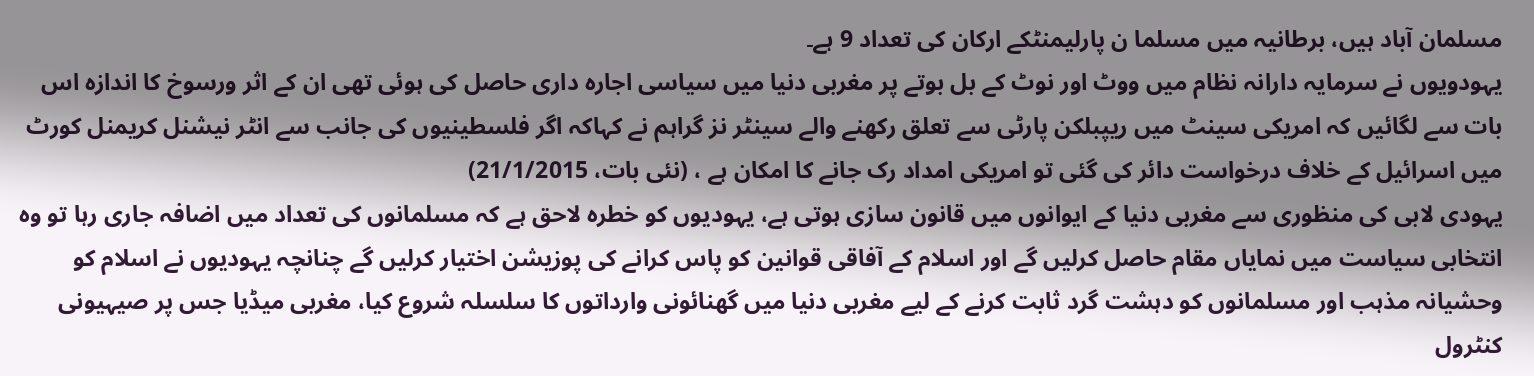مسلمان آباد ہیں، برطانیہ میں مسلما ن پارلیمنٹکے ارکان کی تعداد 9 ہے۔
یہودویوں نے سرمایہ دارانہ نظام میں ووٹ اور نوٹ کے بل بوتے پر مغربی دنیا میں سیاسی اجارہ داری حاصل کی ہوئی تھی ان کے اثر ورسوخ کا اندازہ اس بات سے لگائیں کہ امریکی سینٹ میں ریپبلکن پارٹی سے تعلق رکھنے والے سینٹر نز گراہم نے کہاکہ اگر فلسطینیوں کی جانب سے انٹر نیشنل کریمنل کورٹ میں اسرائیل کے خلاف درخواست دائر کی گئی تو امریکی امداد رک جانے کا امکان ہے ، (نئی بات، 21/1/2015)
یہودی لابی کی منظوری سے مغربی دنیا کے ایوانوں میں قانون سازی ہوتی ہے، یہودیوں کو خطرہ لاحق ہے کہ مسلمانوں کی تعداد میں اضافہ جاری رہا تو وہ انتخابی سیاست میں نمایاں مقام حاصل کرلیں گے اور اسلام کے آفاقی قوانین کو پاس کرانے کی پوزیشن اختیار کرلیں گے چنانچہ یہودیوں نے اسلام کو وحشیانہ مذہب اور مسلمانوں کو دہشت گرد ثابت کرنے کے لیے مغربی دنیا میں گھنائونی وارداتوں کا سلسلہ شروع کیا، مغربی میڈیا جس پر صیہیونی کنٹرول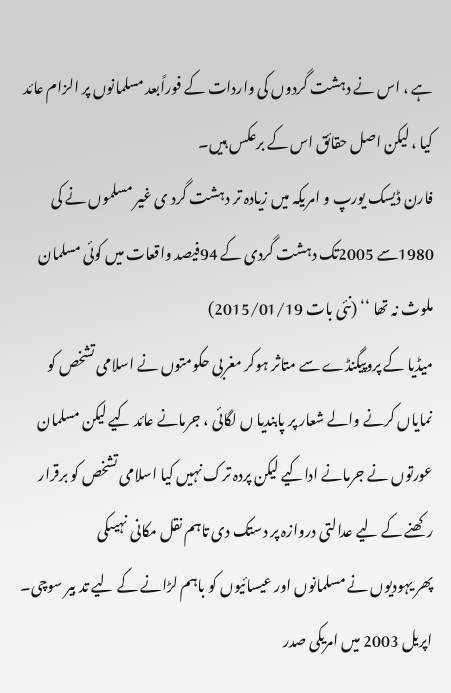ہے ، اس نے دہشت گردوں کی واردات کے فوراًبعد مسلمانوں پر الزام عائد کیا ، لیکن اصل حقائق اس کے برعکس ہیں۔
فارن ڈیسک یورپ و امریکہ میں زیادہ تر دہشت گرد ی غیر مسلموں نے کی 1980سے 2005تک دہشت گردی کے 94فیصد واقعات میں کوئی مسلمان ملوث نہ تھا ‘‘ (نئی بات 2015/01/19)
میڈیا کے پروپیگنڈے سے متاثر ہوکر مغربی حکومتوں نے اسلامی تشخص کو نمایاں کرنے والے شعار پر پابندیا ں لگائی ، جرمانے عائد کیے لیکن مسلمان عورتوں نے جرمانے اداکیے لیکن پردہ ترک نہیں کیا اسلامی تشخص کو برقرار رکھنے کے لیے عدالتی دروازہ پر دستک دی تاہم نقل مکانی نہیںکی
پھر یہودیوں نے مسلمانوں اور عیسائیوں کو باہم لڑانے کے لیے تد بیر سوچی۔
اپریل 2003 میں امریکی صدر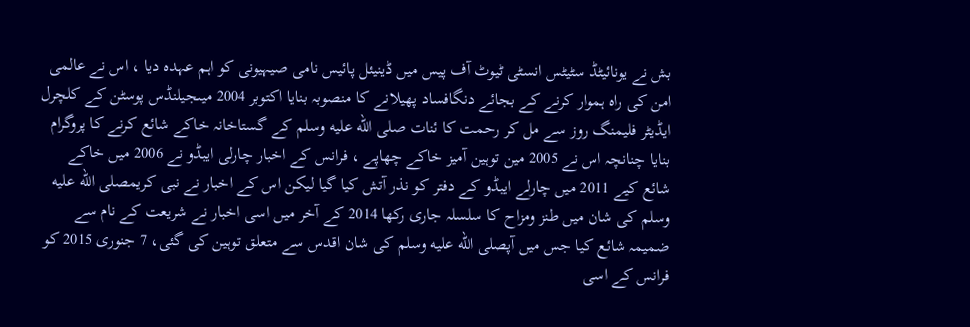بش نے یونائیٹڈ سٹیٹس انسٹی ٹیوٹ آف پیس میں ڈینیئل پائیس نامی صیہیونی کو اہم عہدہ دیا ، اس نے عالمی امن کی راہ ہموار کرنے کے بجائے دنگافساد پھیلانے کا منصوبہ بنایا اکتوبر 2004 میںجیلنڈس پوسٹن کے کلچرل ایڈیٹر فلیمنگ روز سے مل کر رحمت کا ئنات صلى الله عليه وسلم کے گستاخانہ خاکے شائع کرنے کا پروگرام بنایا چنانچہ اس نے 2005 مین توہین آمیز خاکے چھاپے ، فرانس کے اخبار چارلی ایبڈو نے 2006 میں خاکے شائع کیے 2011 میں چارلے ایبڈو کے دفتر کو نذر آتش کیا گیا لیکن اس کے اخبار نے نبی کریمصلى الله عليه وسلم کی شان میں طنز ومزاح کا سلسلہ جاری رکھا 2014 کے آخر میں اسی اخبار نے شریعت کے نام سے ضمیمہ شائع کیا جس میں آپصلى الله عليه وسلم کی شان اقدس سے متعلق توہین کی گئی، 7 جنوری 2015 کو فرانس کے اسی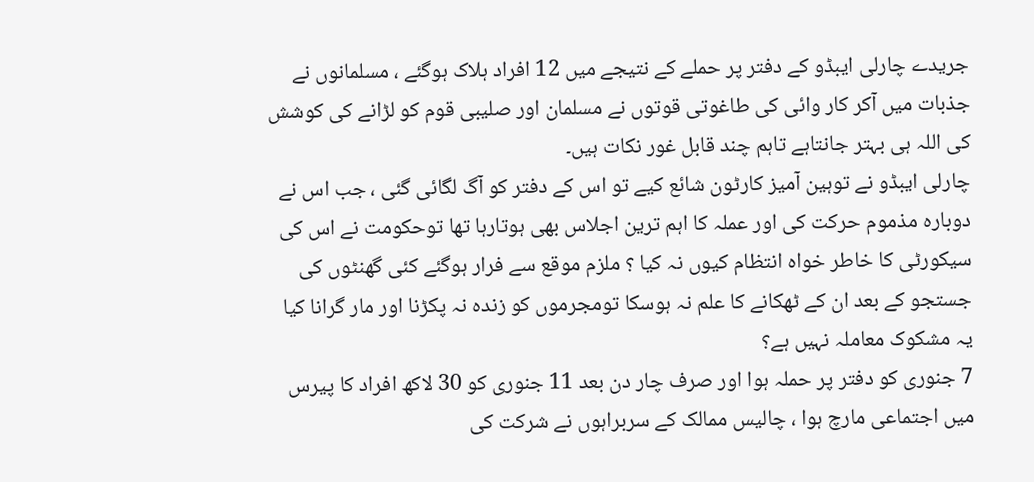جریدے چارلی ایبڈو کے دفتر پر حملے کے نتیجے میں 12 افراد ہلاک ہوگئے ، مسلمانوں نے جذبات میں آکر کار وائی کی طاغوتی قوتوں نے مسلمان اور صلیبی قوم کو لڑانے کی کوشش کی اللہ ہی بہتر جانتاہے تاہم چند قابل غور نکات ہیں۔
چارلی ایبڈو نے توہین آمیز کارٹون شائع کیے تو اس کے دفتر کو آگ لگائی گئی ، جب اس نے دوبارہ مذموم حرکت کی اور عملہ کا اہم ترین اجلاس بھی ہوتارہا تھا توحکومت نے اس کی سیکورٹی کا خاطر خواہ انتظام کیوں نہ کیا ؟ ملزم موقع سے فرار ہوگئے کئی گھنٹوں کی جستجو کے بعد ان کے ٹھکانے کا علم نہ ہوسکا تومجرموں کو زندہ نہ پکڑنا اور مار گرانا کیا یہ مشکوک معاملہ نہیں ہے؟
7 جنوری کو دفتر پر حملہ ہوا اور صرف چار دن بعد 11 جنوری کو 30 لاکھ افراد کا پیرس میں اجتماعی مارچ ہوا ، چالیس ممالک کے سربراہوں نے شرکت کی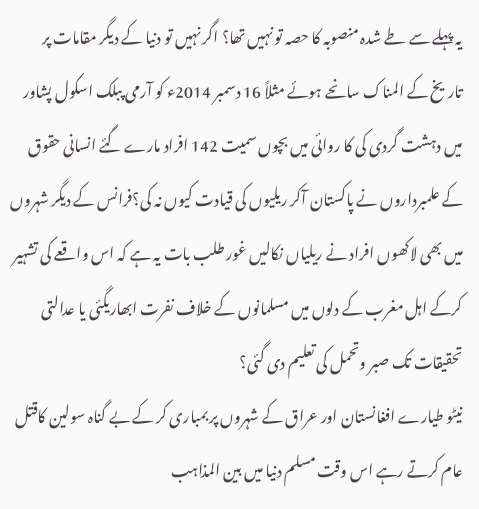یہ پہلے سے طے شدہ منصوبہ کا حصہ تو نہیں تھا؟ اگر نہیں تو دنیا کے دیگر مقامات پر تاریخ کے المناک سانحے ہوئے مثلاً 16 دسمبر 2014ء کو آرمی پبلک اسکول پشاور میں دہشت گردی کی کا روائی میں بچوں سمیت 142 افراد مارے گئے انسانی حقوق کے علمبرداروں نے پاکستان آکر ریلیوں کی قیادت کیوں نہ کی؟فرانس کے دیگر شہروں میں بھی لاکھوں افراد نے ریلیاں نکالیں غور طلب بات یہ ہے کہ اس واقعے کی تشہیر کرکے اہل مغرب کے دلوں میں مسلمانوں کے خلاف نفرت ابھاریگئی یا عدالتی تحقیقات تک صبر وتحمل کی تعلیم دی گئی؟
نیٹو طیارے افغانستان اور عراق کے شہروں پر بمباری کر کے بے گناہ سولین کاقتل عام کرتے رہے اس وقت مسلم دنیا میں بین المذاہب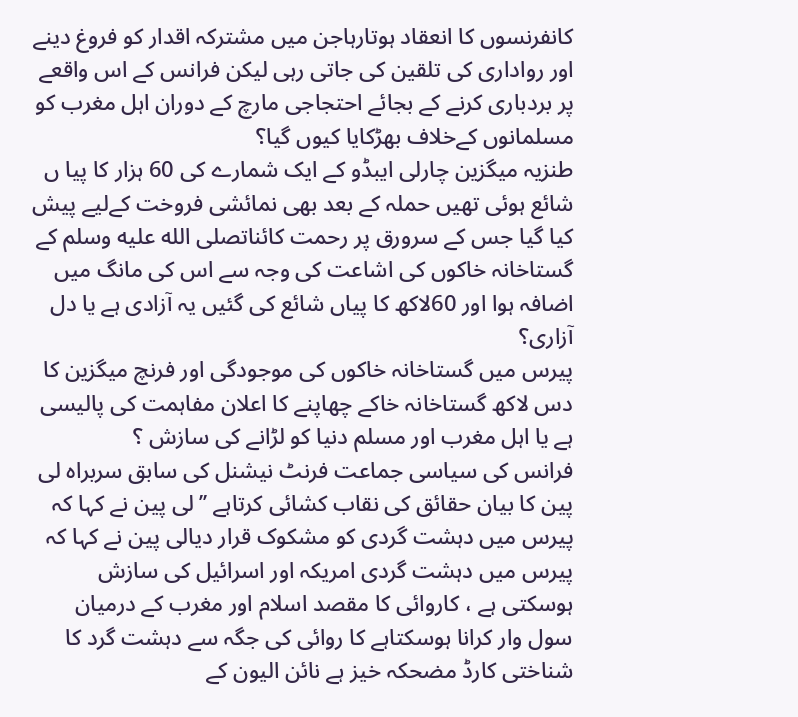کانفرنسوں کا انعقاد ہوتارہاجن میں مشترکہ اقدار کو فروغ دینے اور رواداری کی تلقین کی جاتی رہی لیکن فرانس کے اس واقعے پر بردباری کرنے کے بجائے احتجاجی مارچ کے دوران اہل مغرب کو مسلمانوں کےخلاف بھڑکایا کیوں گیا؟
طنزیہ میگزین چارلی ایبڈو کے ایک شمارے کی 60 ہزار کا پیا ں شائع ہوئی تھیں حملہ کے بعد بھی نمائشی فروخت کےلیے پیش کیا گیا جس کے سرورق پر رحمت کائناتصلى الله عليه وسلم کے گستاخانہ خاکوں کی اشاعت کی وجہ سے اس کی مانگ میں اضافہ ہوا اور 60لاکھ کا پیاں شائع کی گئیں یہ آزادی ہے یا دل آزاری؟
پیرس میں گستاخانہ خاکوں کی موجودگی اور فرنچ میگزین کا دس لاکھ گستاخانہ خاکے چھاپنے کا اعلان مفاہمت کی پالیسی ہے یا اہل مغرب اور مسلم دنیا کو لڑانے کی سازش ؟
فرانس کی سیاسی جماعت فرنٹ نیشنل کی سابق سربراہ لی پین کا بیان حقائق کی نقاب کشائی کرتاہے ’’لی پین نے کہا کہ پیرس میں دہشت گردی کو مشکوک قرار دیالی پین نے کہا کہ پیرس میں دہشت گردی امریکہ اور اسرائیل کی سازش ہوسکتی ہے ، کاروائی کا مقصد اسلام اور مغرب کے درمیان سول وار کرانا ہوسکتاہے کا روائی کی جگہ سے دہشت گرد کا شناختی کارڈ مضحکہ خیز ہے نائن الیون کے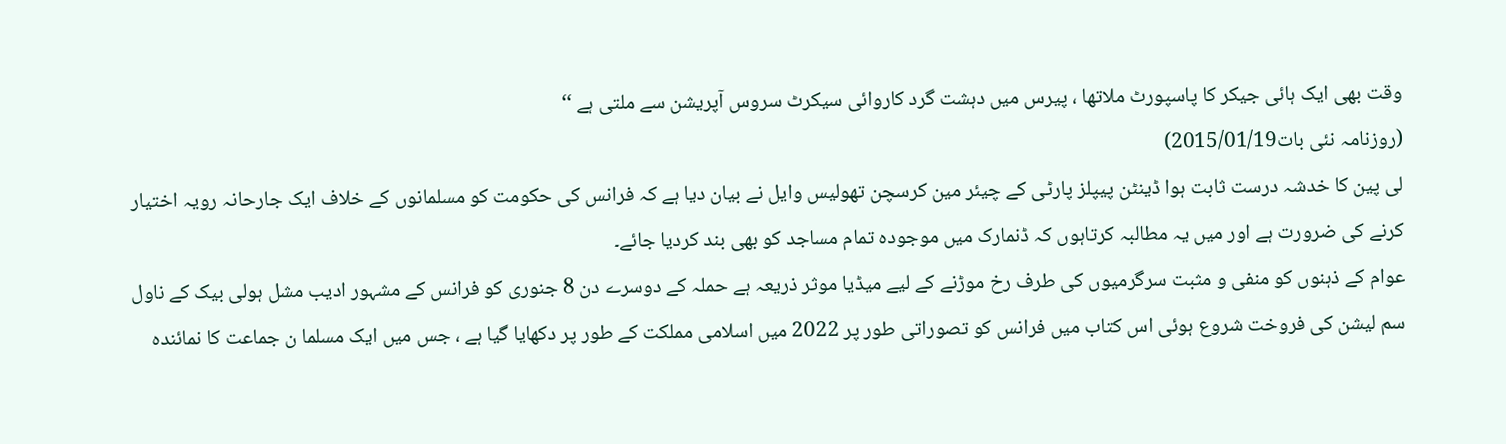وقت بھی ایک ہائی جیکر کا پاسپورٹ ملاتھا ، پیرس میں دہشت گرد کاروائی سیکرٹ سروس آپریشن سے ملتی ہے ‘‘
(روزنامہ نئی بات2015/01/19)
لی پین کا خدشہ درست ثابت ہوا ڈینٹن پیپلز پارٹی کے چیئر مین کرسچن تھولیس وایل نے بیان دیا ہے کہ فرانس کی حکومت کو مسلمانوں کے خلاف ایک جارحانہ رویہ اختیار کرنے کی ضرورت ہے اور میں یہ مطالبہ کرتاہوں کہ ڈنمارک میں موجودہ تمام مساجد کو بھی بند کردیا جائے۔
عوام کے ذہنوں کو منفی و مثبت سرگرمیوں کی طرف رخ موڑنے کے لیے میڈیا موثر ذریعہ ہے حملہ کے دوسرے دن 8 جنوری کو فرانس کے مشہور ادیب مشل ہولی بیک کے ناول سم لیشن کی فروخت شروع ہوئی اس کتاب میں فرانس کو تصوراتی طور پر 2022 میں اسلامی مملکت کے طور پر دکھایا گیا ہے ، جس میں ایک مسلما ن جماعت کا نمائندہ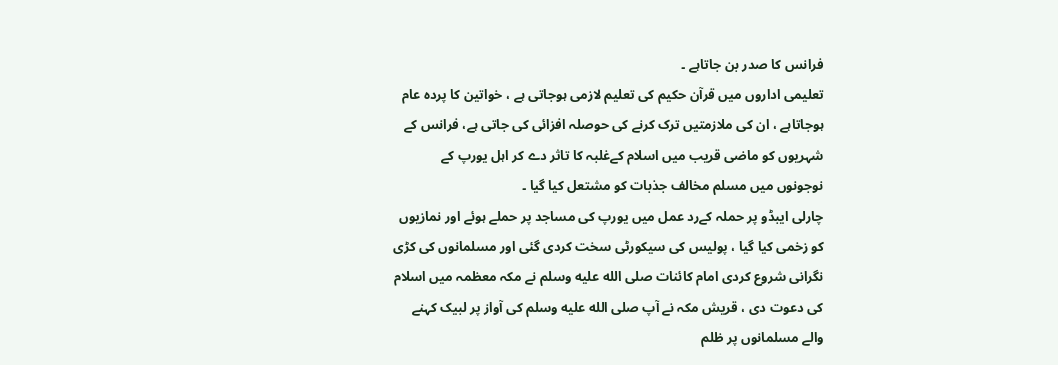فرانس کا صدر بن جاتاہے ۔
تعلیمی اداروں میں قرآن حکیم کی تعلیم لازمی ہوجاتی ہے ، خواتین کا پردہ عام ہوجاتاہے ، ان کی ملازمتیں ترک کرنے کی حوصلہ افزائی کی جاتی ہے، فرانس کے شہریوں کو ماضی قریب میں اسلام کےغلبہ کا تاثر دے کر اہل یورپ کے نوجونوں میں مسلم مخالف جذبات کو مشتعل کیا گیا ۔
چارلی ایبڈو پر حملہ کےرد عمل میں یورپ کی مساجد پر حملے ہوئے اور نمازیوں کو زخمی کیا گیا ، پولیس کی سیکورٹی سخت کردی گئی اور مسلمانوں کی کڑی نگرانی شروع کردی امام کائنات صلى الله عليه وسلم نے مکہ معظمہ میں اسلام کی دعوت دی ، قریش مکہ نے آپ صلى الله عليه وسلم کی آواز پر لبیک کہنے والے مسلمانوں پر ظلم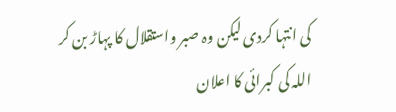کی انتہا کردی لیکن وہ صبر واستقلال کا پہاڑ بن کر اللہ کی کبرائی کا اعلان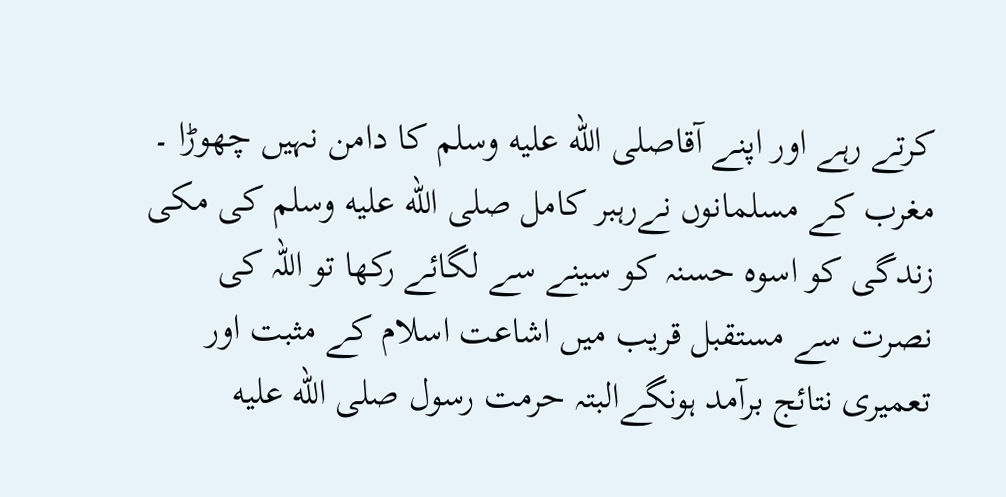کرتے رہے اور اپنے آقاصلى الله عليه وسلم کا دامن نہیں چھوڑا ۔
مغرب کے مسلمانوں نےرہبر کامل صلى الله عليه وسلم کی مکی زندگی کو اسوہ حسنہ کو سینے سے لگائے رکھا تو اللہ کی نصرت سے مستقبل قریب میں اشاعت اسلام کے مثبت اور تعمیری نتائج برآمد ہونگےالبتہ حرمت رسول صلى الله عليه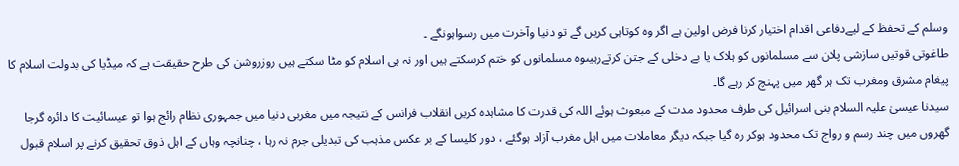وسلم کے تحفظ کے لیےدفاعی اقدام اختیار کرنا فرض اولین ہے اگر وہ کوتاہی کریں گے تو دنیا وآخرت میں رسواہونگے ۔
طاغوتی قوتیں سازشی پلان سے مسلمانوں کو ہلاک یا بے دخلی کے جتن کرتےرہیںوہ مسلمانوں کو ختم کرسکتے ہیں اور نہ ہی اسلام کو مٹا سکتے ہیں روزروشن کی طرح حقیقت ہے کہ میڈیا کی بدولت اسلام کا پیغام مشرق ومغرب تک ہر گھر میں پہنچ کر رہے گا۔
سیدنا عیسیٰ علیہ السلام بنی اسرائیل کی طرف محدود مدت کے مبعوث ہوئے اللہ کی قدرت کا مشاہدہ کریں انقلاب فرانس کے نتیجہ میں مغربی دنیا میں جمہوری نظام رائج ہوا تو عیسائیت کا دائرہ گرجا گھروں میں چند رسم و رواج تک محدود ہوکر رہ گیا جبکہ دیگر معاملات میں اہل مغرب آزاد ہوگئے ، دور کلیسا کے بر عکس مذہب کی تبدیلی جرم نہ رہا ، چنانچہ وہاں کے اہل ذوق تحقیق کرنے پر اسلام قبول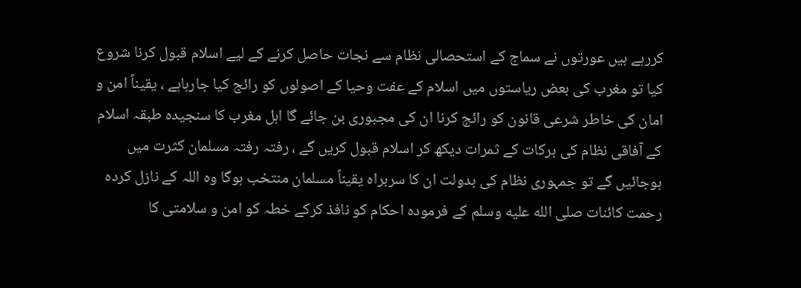کررہے ہیں عورتوں نے سماج کے استحصالی نظام سے نجات حاصل کرنے کے لیے اسلام قبول کرنا شروع کیا تو مغرب کی بعض ریاستوں میں اسلام کے عفت وحیا کے اصولوں کو رائج کیا جارہاہے ، یقیناً امن و امان کی خاطر شرعی قانون کو رائج کرنا ان کی مجبوری بن جائے گا اہل مغرب کا سنجیدہ طبقہ اسلام کے آفاقی نظام کی برکات کے ثمرات دیکھ کر اسلام قبول کریں گے ، رفتہ رفتہ مسلمان کثرت میں ہوجائیں گے تو جمہوری نظام کی بدولت ان کا سربراہ یقیناً مسلمان منتخب ہوگا وہ اللہ کے نازل کردہ رحمت کائنات صلى الله عليه وسلم کے فرمودہ احکام کو نافذ کرکے خطہ کو امن و سلامتی کا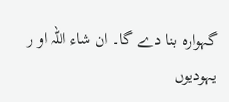گہوارہ بنا دے گا۔ ان شاء اللہ او ر یہودیوں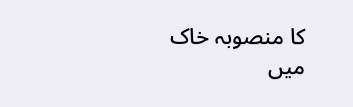کا منصوبہ خاک میں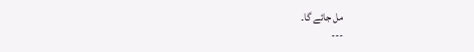مل جائے گا۔
---